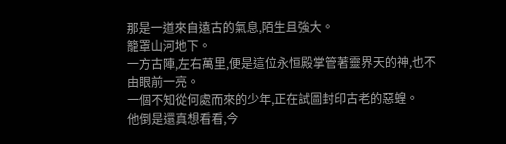那是一道來自遠古的氣息,陌生且強大。
籠罩山河地下。
一方古陣,左右萬里,便是這位永恒殿掌管著靈界天的神,也不由眼前一亮。
一個不知從何處而來的少年,正在試圖封印古老的惡蝗。
他倒是還真想看看,今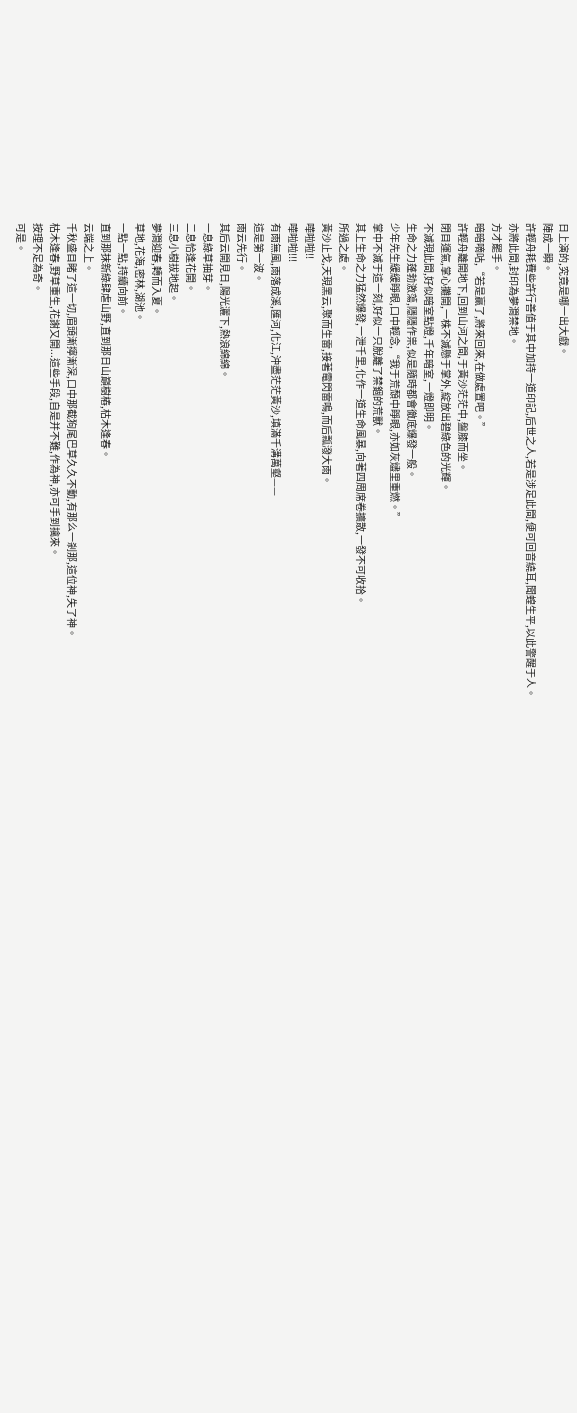日上演的,究竟是哪一出大戲。
陣成一瞬。
許輕舟耗費些許行善值于其中加持一道印記,后世之人,若是涉足此間,便可回音繞耳,聞蝗生平,以此警醒于人。
亦將此間,封印為夢澗禁地。
方才罷手。
暗暗嘀咕,“若是贏了,將來回來,在做處置吧。”
許輕舟離開地下,回到山河之間,于黃沙茫茫中,盤膝而坐。
閉目運氣,掌心攤開,一株不滅懸于掌外,綻放出碧綠色的光輝。
不滅現此間,好似暗室點燈,千年暗室,一燈即明。
生命之力蓬勃激蕩,隱隱作祟,似是隨時都會徹底爆發一般。
少年先生緩緩睜眼,口中輕念,“我于荒頹中睜眼,亦如灰燼里重燃。”
掌中不滅于這一刻,好似一只脫離了禁錮的荒獸。
其上生命之力猛然爆發,一泄千里,化作一道生命風暴,向著四周席卷擴散,一發不可收拾。
所過之處。
黃沙止戈,天現黑云,聚而生雷,接著電閃雷鳴,而后瓢潑大雨。
嘩啦啦!!
嘩啦啦!!!
有雨無風,雨落成溪,匯河,化江,沖盡茫茫黃沙,填滿千溝萬壑——
這是第一波。
雨云先行。
其后云開見日,陽光灑下,熱浪綿綿。
一息綠草抽芽。
二息恰逢花開。
三息小樹拔地起。
夢澗迎春,轉而入夏。
草地,花海,密林,湖池。
一點一點,持續向前。
直到那抹新綠肆虐山野,直到那日山巔樹樁,枯木逢春。
云端之上。
千秋盛目睹了這一切,眉頭漸擰漸深,口中那截狗尾巴草久久不動,有那么一剎那,這位神,失了神。
枯木逢春,野草重生,花謝又開...這些手段,自是并不難,作為神,亦可手到擒來。
按理不足為奇。
可是。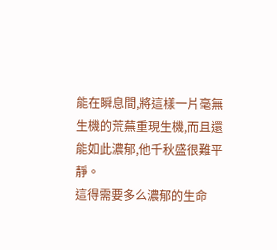能在瞬息間,將這樣一片毫無生機的荒蕪重現生機,而且還能如此濃郁,他千秋盛很難平靜。
這得需要多么濃郁的生命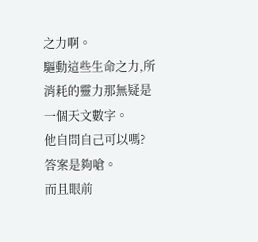之力啊。
驅動這些生命之力,所消耗的靈力那無疑是一個天文數字。
他自問自己可以嗎?
答案是夠嗆。
而且眼前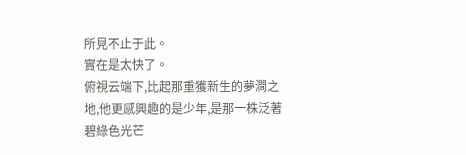所見不止于此。
實在是太快了。
俯視云端下,比起那重獲新生的夢澗之地,他更感興趣的是少年,是那一株泛著碧綠色光芒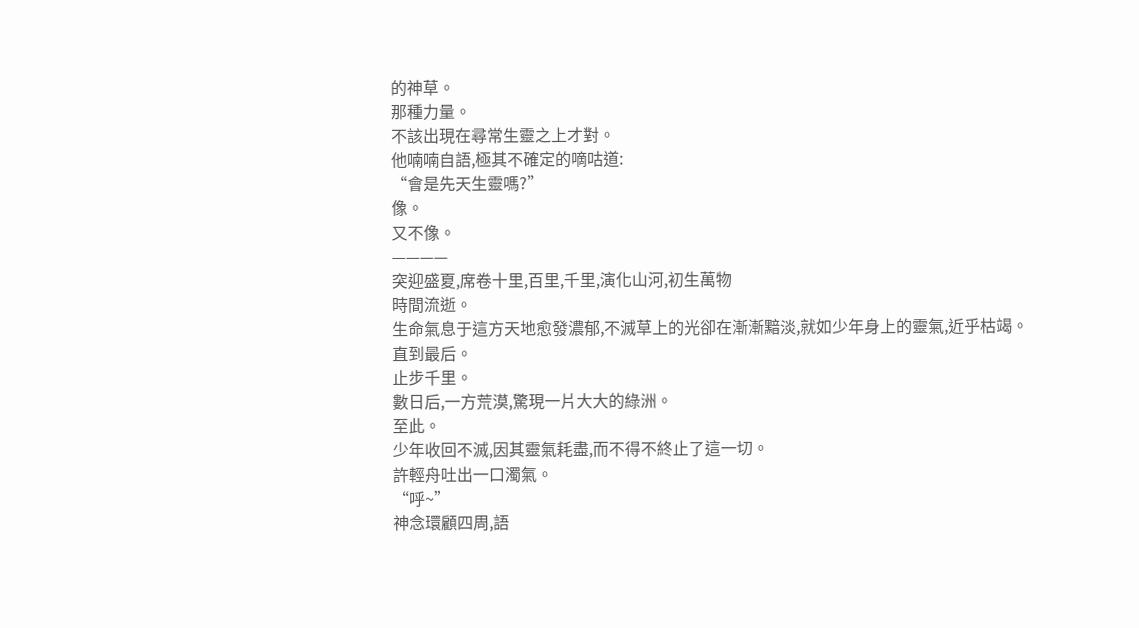的神草。
那種力量。
不該出現在尋常生靈之上才對。
他喃喃自語,極其不確定的嘀咕道:
“會是先天生靈嗎?”
像。
又不像。
————
突迎盛夏,席卷十里,百里,千里,演化山河,初生萬物
時間流逝。
生命氣息于這方天地愈發濃郁,不滅草上的光卻在漸漸黯淡,就如少年身上的靈氣,近乎枯竭。
直到最后。
止步千里。
數日后,一方荒漠,驚現一片大大的綠洲。
至此。
少年收回不滅,因其靈氣耗盡,而不得不終止了這一切。
許輕舟吐出一口濁氣。
“呼~”
神念環顧四周,語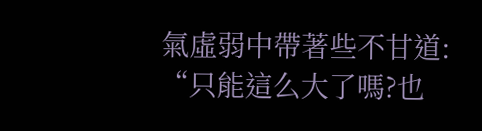氣虛弱中帶著些不甘道:
“只能這么大了嗎?也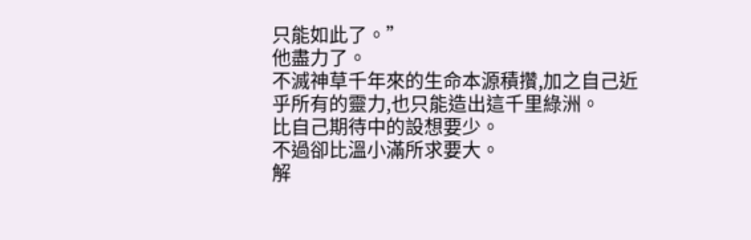只能如此了。”
他盡力了。
不滅神草千年來的生命本源積攢,加之自己近乎所有的靈力,也只能造出這千里綠洲。
比自己期待中的設想要少。
不過卻比溫小滿所求要大。
解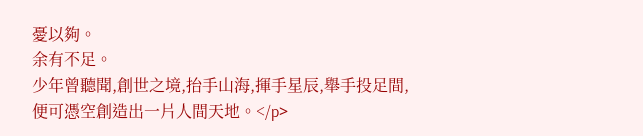憂以夠。
余有不足。
少年曾聽聞,創世之境,抬手山海,揮手星辰,舉手投足間,便可憑空創造出一片人間天地。</p>